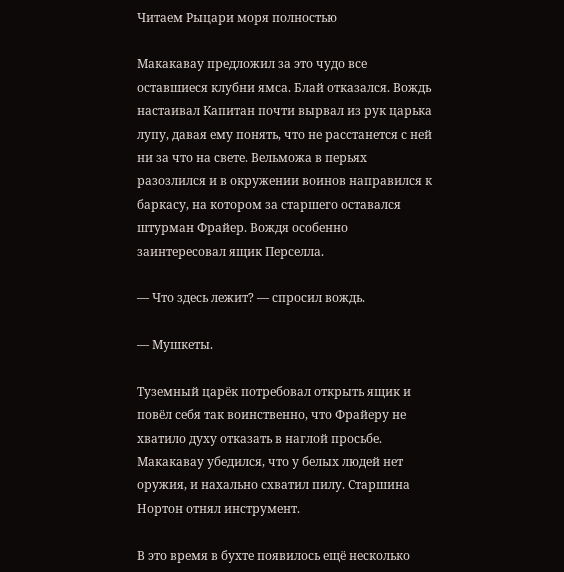Читаем Рыцари моря полностью

Макакавау предложил за это чудо все оставшиеся клубни ямса. Блай отказался. Вождь настаивал Капитан почти вырвал из рук царька лупу, давая ему понять, что не расстанется с ней ни за что на свете. Вельможа в перьях разозлился и в окружении воинов направился к баркасу, на котором за старшего оставался штурман Фрайер. Вождя особенно заинтересовал ящик Перселла.

— Что здесь лежит? — спросил вождь.

— Мушкеты.

Туземный царёк потребовал открыть ящик и повёл себя так воинственно, что Фрайеру не хватило духу отказать в наглой просьбе. Макакавау убедился, что у белых людей нет оружия, и нахально схватил пилу. Старшина Нортон отнял инструмент.

В это время в бухте появилось ещё несколько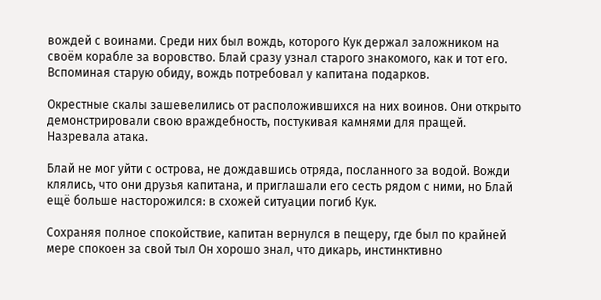вождей с воинами. Среди них был вождь, которого Кук держал заложником на своём корабле за воровство. Блай сразу узнал старого знакомого, как и тот его. Вспоминая старую обиду, вождь потребовал у капитана подарков.

Окрестные скалы зашевелились от расположившихся на них воинов. Они открыто демонстрировали свою враждебность, постукивая камнями для пращей. Назревала атака.

Блай не мог уйти с острова, не дождавшись отряда, посланного за водой. Вожди клялись, что они друзья капитана, и приглашали его сесть рядом с ними, но Блай ещё больше насторожился: в схожей ситуации погиб Кук.

Сохраняя полное спокойствие, капитан вернулся в пещеру, где был по крайней мере спокоен за свой тыл Он хорошо знал, что дикарь, инстинктивно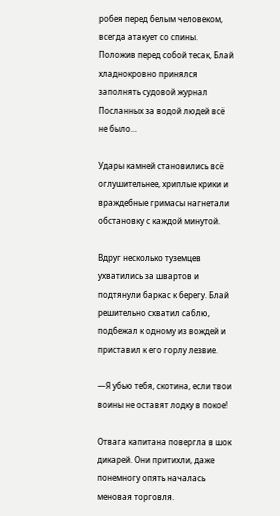робея перед белым человеком, всегда атакует со спины. Положив перед собой тесак, Блай хладнокровно принялся заполнять судовой журнал Посланных за водой людей всё не было…

Удары камней становились всё оглушительнее, хриплые крики и враждебные гримасы нагнетали обстановку с каждой минутой.

Вдруг несколько туземцев ухватились за швартов и подтянули баркас к берегу. Блай решительно схватил саблю, подбежал к одному из вождей и приставил к его горлу лезвие.

—Я убью тебя, скотина, если твои воины не оставят лодку в покое!

Отвага капитана повергла в шок дикарей. Они притихли, даже понемногу опять началась меновая торговля.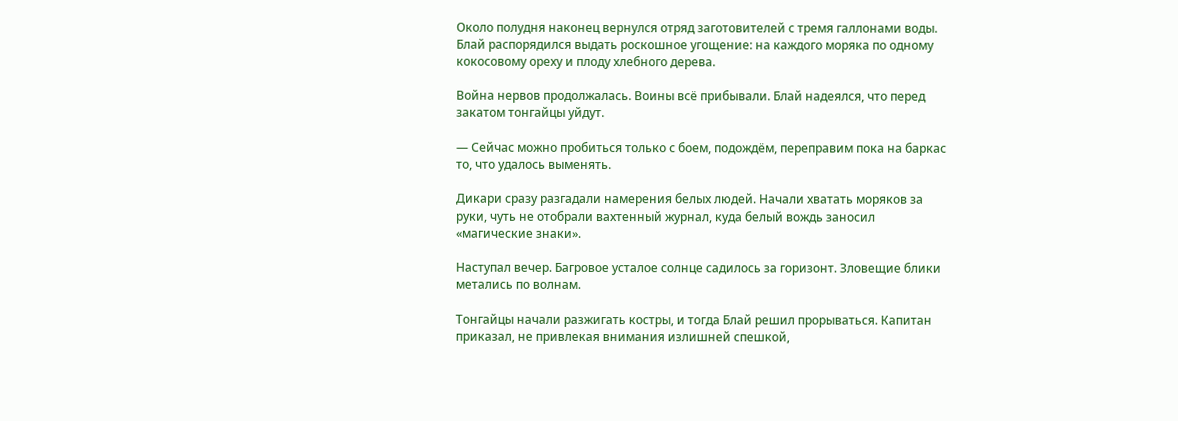Около полудня наконец вернулся отряд заготовителей с тремя галлонами воды. Блай распорядился выдать роскошное угощение: на каждого моряка по одному кокосовому ореху и плоду хлебного дерева.

Война нервов продолжалась. Воины всё прибывали. Блай надеялся, что перед закатом тонгайцы уйдут.

— Сейчас можно пробиться только с боем, подождём, переправим пока на баркас то, что удалось выменять.

Дикари сразу разгадали намерения белых людей. Начали хватать моряков за руки, чуть не отобрали вахтенный журнал, куда белый вождь заносил «магические знаки».

Наступал вечер. Багровое усталое солнце садилось за горизонт. Зловещие блики метались по волнам.

Тонгайцы начали разжигать костры, и тогда Блай решил прорываться. Капитан приказал, не привлекая внимания излишней спешкой,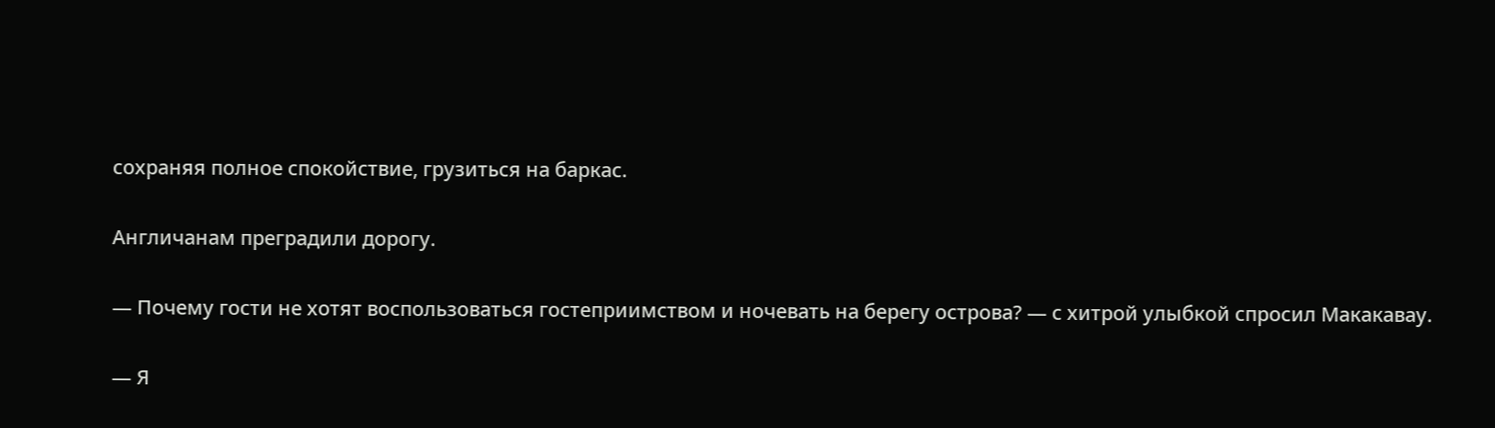сохраняя полное спокойствие, грузиться на баркас.

Англичанам преградили дорогу.

— Почему гости не хотят воспользоваться гостеприимством и ночевать на берегу острова? — с хитрой улыбкой спросил Макакавау.

— Я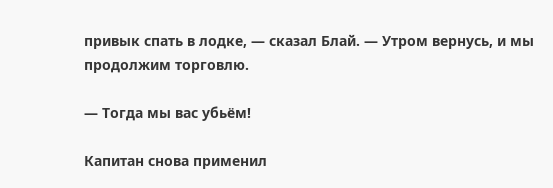привык спать в лодке, — сказал Блай. — Утром вернусь, и мы продолжим торговлю.

— Тогда мы вас убьём!

Капитан снова применил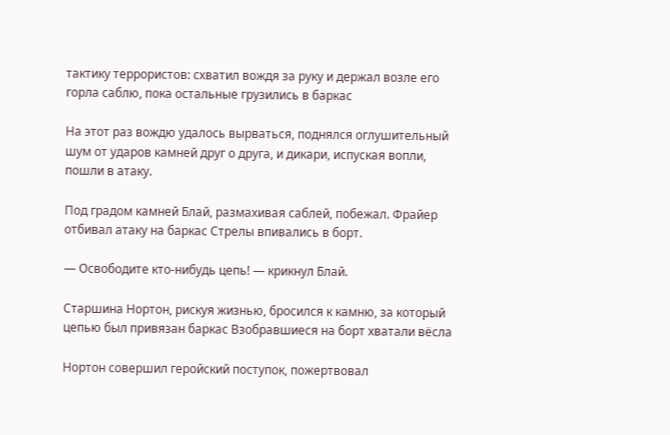тактику террористов: схватил вождя за руку и держал возле его горла саблю, пока остальные грузились в баркас

На этот раз вождю удалось вырваться, поднялся оглушительный шум от ударов камней друг о друга, и дикари, испуская вопли, пошли в атаку.

Под градом камней Блай, размахивая саблей, побежал. Фрайер отбивал атаку на баркас Стрелы впивались в борт.

— Освободите кто‑нибудь цепь! — крикнул Блай.

Старшина Нортон, рискуя жизнью, бросился к камню, за который цепью был привязан баркас Взобравшиеся на борт хватали вёсла

Нортон совершил геройский поступок, пожертвовал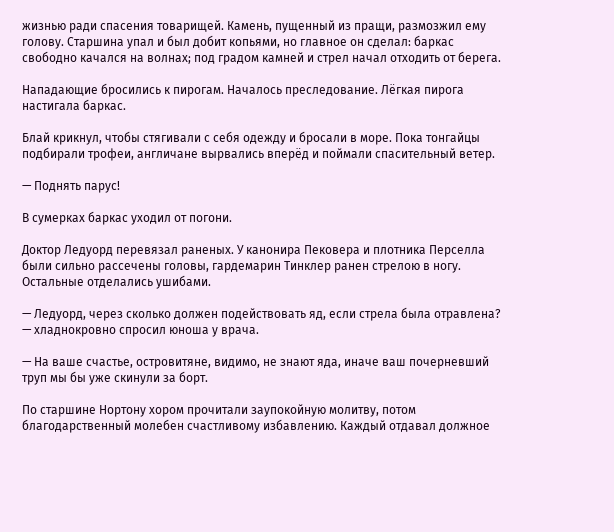жизнью ради спасения товарищей. Камень, пущенный из пращи, размозжил ему голову. Старшина упал и был добит копьями, но главное он сделал: баркас свободно качался на волнах; под градом камней и стрел начал отходить от берега.

Нападающие бросились к пирогам. Началось преследование. Лёгкая пирога настигала баркас.

Блай крикнул, чтобы стягивали с себя одежду и бросали в море. Пока тонгайцы подбирали трофеи, англичане вырвались вперёд и поймали спасительный ветер.

— Поднять парус!

В сумерках баркас уходил от погони.

Доктор Ледуорд перевязал раненых. У канонира Пековера и плотника Перселла были сильно рассечены головы, гардемарин Тинклер ранен стрелою в ногу. Остальные отделались ушибами.

— Ледуорд, через сколько должен подействовать яд, если стрела была отравлена? — хладнокровно спросил юноша у врача.

— На ваше счастье, островитяне, видимо, не знают яда, иначе ваш почерневший труп мы бы уже скинули за борт.

По старшине Нортону хором прочитали заупокойную молитву, потом благодарственный молебен счастливому избавлению. Каждый отдавал должное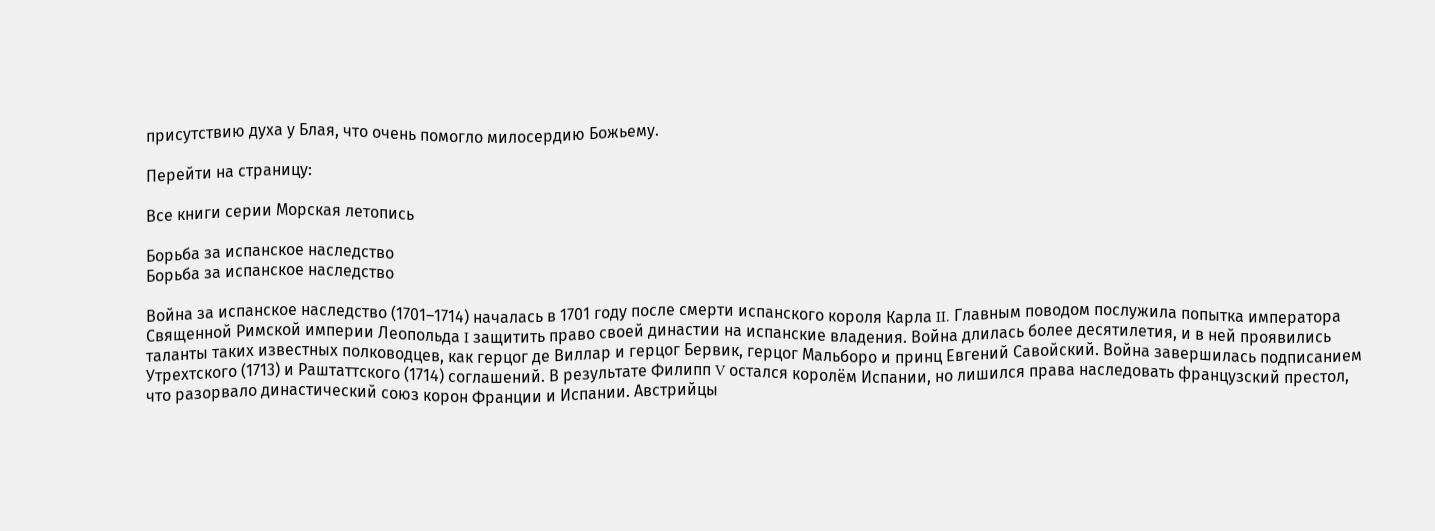присутствию духа у Блая, что очень помогло милосердию Божьему.

Перейти на страницу:

Все книги серии Морская летопись

Борьба за испанское наследство
Борьба за испанское наследство

Война за испанское наследство (1701–1714) началась в 1701 году после смерти испанского короля Карла II. Главным поводом послужила попытка императора Священной Римской империи Леопольда I защитить право своей династии на испанские владения. Война длилась более десятилетия, и в ней проявились таланты таких известных полководцев, как герцог де Виллар и герцог Бервик, герцог Мальборо и принц Евгений Савойский. Война завершилась подписанием Утрехтского (1713) и Раштаттского (1714) соглашений. В результате Филипп V остался королём Испании, но лишился права наследовать французский престол, что разорвало династический союз корон Франции и Испании. Австрийцы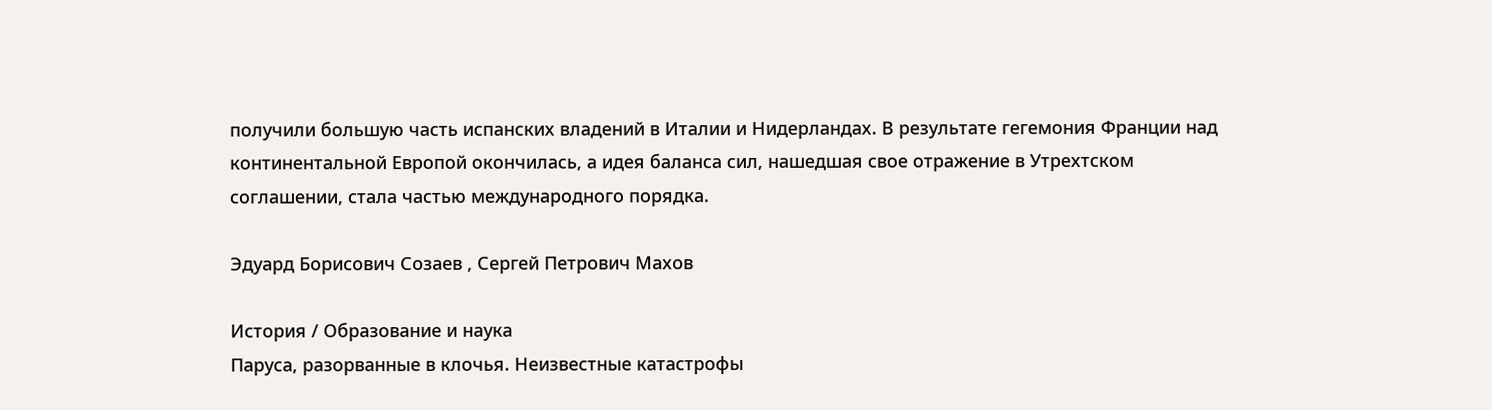получили большую часть испанских владений в Италии и Нидерландах. В результате гегемония Франции над континентальной Европой окончилась, а идея баланса сил, нашедшая свое отражение в Утрехтском соглашении, стала частью международного порядка.

Эдуард Борисович Созаев , Сергей Петрович Махов

История / Образование и наука
Паруса, разорванные в клочья. Неизвестные катастрофы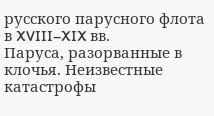русского парусного флота в XVIII–XIX вв.
Паруса, разорванные в клочья. Неизвестные катастрофы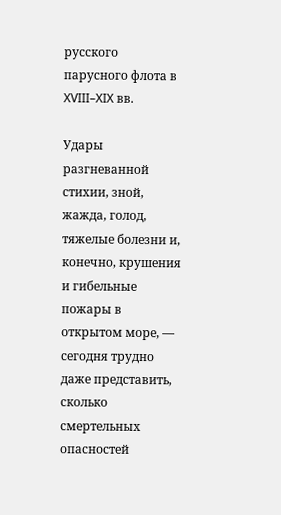русского парусного флота в XVIII–XIX вв.

Удары разгневанной стихии, зной, жажда, голод, тяжелые болезни и, конечно, крушения и гибельные пожары в открытом море, — сегодня трудно даже представить, сколько смертельных опасностей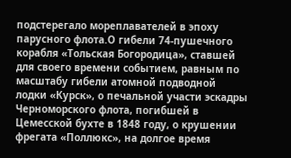подстерегало мореплавателей в эпоху парусного флота.О гибели 74-пушечного корабля «Тольская Богородица», ставшей для своего времени событием, равным по масштабу гибели атомной подводной лодки «Курск», о печальной участи эскадры Черноморского флота, погибшей в Цемесской бухте в 1848 году, о крушении фрегата «Поллюкс», на долгое время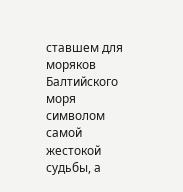ставшем для моряков Балтийского моря символом самой жестокой судьбы, а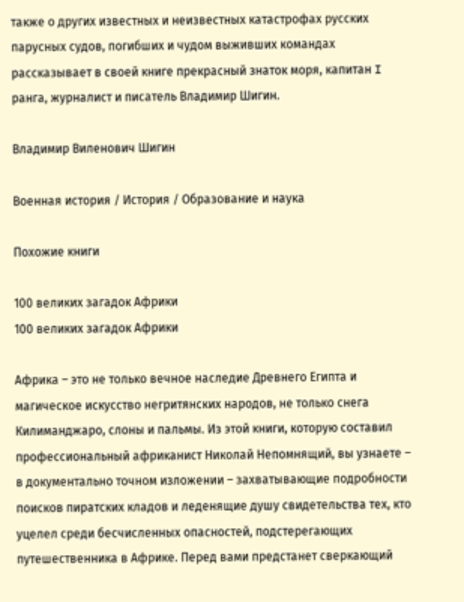также о других известных и неизвестных катастрофах русских парусных судов, погибших и чудом выживших командах рассказывает в своей книге прекрасный знаток моря, капитан I ранга, журналист и писатель Владимир Шигин.

Владимир Виленович Шигин

Военная история / История / Образование и наука

Похожие книги

100 великих загадок Африки
100 великих загадок Африки

Африка – это не только вечное наследие Древнего Египта и магическое искусство негритянских народов, не только снега Килиманджаро, слоны и пальмы. Из этой книги, которую составил профессиональный африканист Николай Непомнящий, вы узнаете – в документально точном изложении – захватывающие подробности поисков пиратских кладов и леденящие душу свидетельства тех, кто уцелел среди бесчисленных опасностей, подстерегающих путешественника в Африке. Перед вами предстанет сверкающий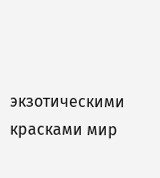экзотическими красками мир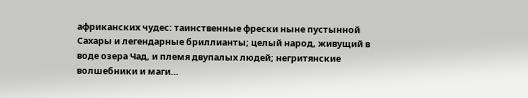африканских чудес: таинственные фрески ныне пустынной Сахары и легендарные бриллианты; целый народ, живущий в воде озера Чад, и племя двупалых людей; негритянские волшебники и маги…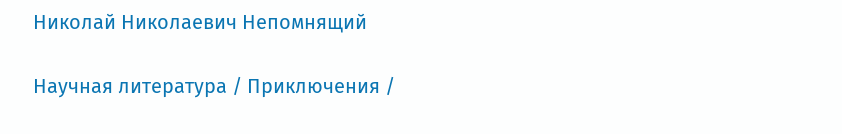Николай Николаевич Непомнящий

Научная литература / Приключения /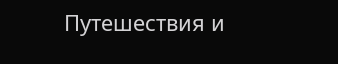Путешествия и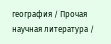география / Прочая научная литература /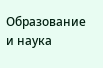Образование и наука